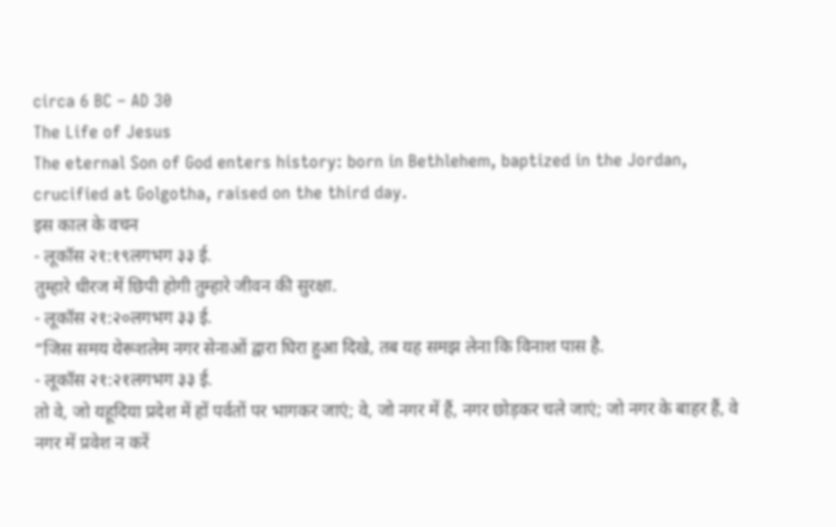circa 6 BC – AD 30
The Life of Jesus
The eternal Son of God enters history: born in Bethlehem, baptized in the Jordan, crucified at Golgotha, raised on the third day.
इस काल के वचन
- लूकॉस २१:१९लगभग ३३ ई.
तुम्हारे धीरज में छिपी होगी तुम्हारे जीवन की सुरक्षा.
- लूकॉस २१:२०लगभग ३३ ई.
“जिस समय येरूशलेम नगर सेनाओं द्वारा घिरा हुआ दिखे, तब यह समझ लेना कि विनाश पास है.
- लूकॉस २१:२१लगभग ३३ ई.
तो वे, जो यहूदिया प्रदेश में हों पर्वतों पर भागकर जाएं; वे, जो नगर में हैं, नगर छोड़कर चले जाएं; जो नगर के बाहर हैं, वे नगर में प्रवेश न करें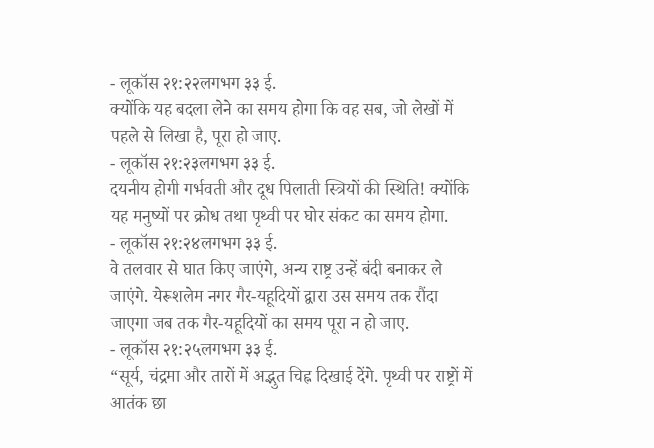- लूकॉस २१:२२लगभग ३३ ई.
क्योंकि यह बदला लेने का समय होगा कि वह सब, जो लेखों में पहले से लिखा है, पूरा हो जाए.
- लूकॉस २१:२३लगभग ३३ ई.
दयनीय होगी गर्भवती और दूध पिलाती स्त्रियों की स्थिति! क्योंकि यह मनुष्यों पर क्रोध तथा पृथ्वी पर घोर संकट का समय होगा.
- लूकॉस २१:२४लगभग ३३ ई.
वे तलवार से घात किए जाएंगे, अन्य राष्ट्र उन्हें बंदी बनाकर ले जाएंगे. येरूशलेम नगर गैर-यहूदियों द्वारा उस समय तक रौंदा जाएगा जब तक गैर-यहूदियों का समय पूरा न हो जाए.
- लूकॉस २१:२५लगभग ३३ ई.
“सूर्य, चंद्रमा और तारों में अद्भुत चिह्न दिखाई देंगे. पृथ्वी पर राष्ट्रों में आतंक छा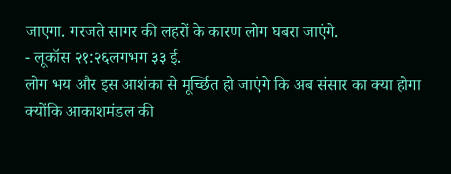जाएगा. गरजते सागर की लहरों के कारण लोग घबरा जाएंगे.
- लूकॉस २१:२६लगभग ३३ ई.
लोग भय और इस आशंका से मूर्च्छित हो जाएंगे कि अब संसार का क्या होगा क्योंकि आकाशमंडल की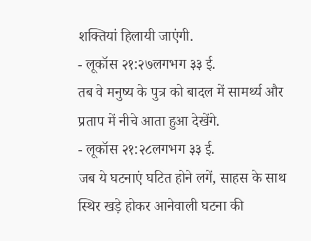शक्तियां हिलायी जाएंगी.
- लूकॉस २१:२७लगभग ३३ ई.
तब वे मनुष्य के पुत्र को बादल में सामर्थ्य और प्रताप में नीचे आता हुआ देखेंगे.
- लूकॉस २१:२८लगभग ३३ ई.
जब ये घटनाएं घटित होने लगें, साहस के साथ स्थिर खड़े होकर आनेवाली घटना की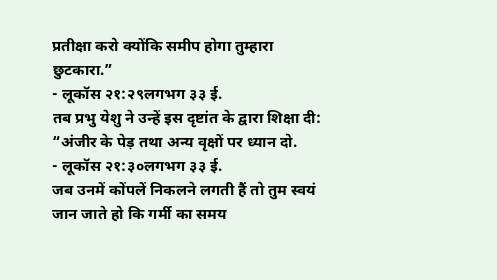प्रतीक्षा करो क्योंकि समीप होगा तुम्हारा छुटकारा.”
- लूकॉस २१:२९लगभग ३३ ई.
तब प्रभु येशु ने उन्हें इस दृष्टांत के द्वारा शिक्षा दी: “अंजीर के पेड़ तथा अन्य वृक्षों पर ध्यान दो.
- लूकॉस २१:३०लगभग ३३ ई.
जब उनमें कोंपलें निकलने लगती हैं तो तुम स्वयं जान जाते हो कि गर्मी का समय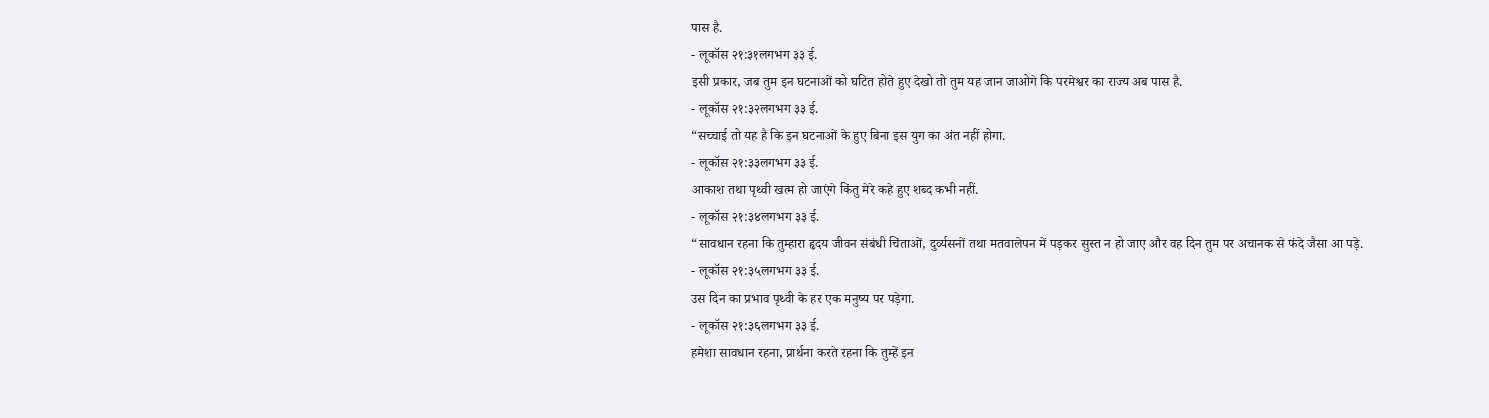पास है.
- लूकॉस २१:३१लगभग ३३ ई.
इसी प्रकार, जब तुम इन घटनाओं को घटित होते हुए देखो तो तुम यह जान जाओगे कि परमेश्वर का राज्य अब पास है.
- लूकॉस २१:३२लगभग ३३ ई.
“सच्चाई तो यह है कि इन घटनाओं के हुए बिना इस युग का अंत नहीं होगा.
- लूकॉस २१:३३लगभग ३३ ई.
आकाश तथा पृथ्वी खत्म हो जाएंगे किंतु मेरे कहे हुए शब्द कभी नहीं.
- लूकॉस २१:३४लगभग ३३ ई.
“सावधान रहना कि तुम्हारा हृदय जीवन संबंधी चिंताओं, दुर्व्यसनों तथा मतवालेपन में पड़कर सुस्त न हो जाए और वह दिन तुम पर अचानक से फंदे जैसा आ पड़े.
- लूकॉस २१:३५लगभग ३३ ई.
उस दिन का प्रभाव पृथ्वी के हर एक मनुष्य पर पड़ेगा.
- लूकॉस २१:३६लगभग ३३ ई.
हमेशा सावधान रहना, प्रार्थना करते रहना कि तुम्हें इन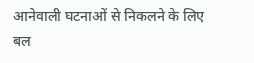आनेवाली घटनाओं से निकलने के लिए बल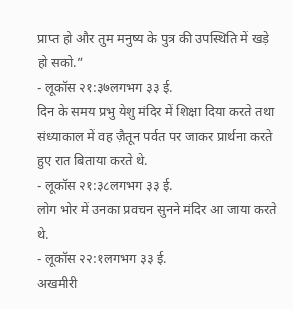प्राप्त हो और तुम मनुष्य के पुत्र की उपस्थिति में खड़े हो सको.”
- लूकॉस २१:३७लगभग ३३ ई.
दिन के समय प्रभु येशु मंदिर में शिक्षा दिया करते तथा संध्याकाल में वह ज़ैतून पर्वत पर जाकर प्रार्थना करते हुए रात बिताया करते थे.
- लूकॉस २१:३८लगभग ३३ ई.
लोग भोर में उनका प्रवचन सुनने मंदिर आ जाया करते थे.
- लूकॉस २२:१लगभग ३३ ई.
अखमीरी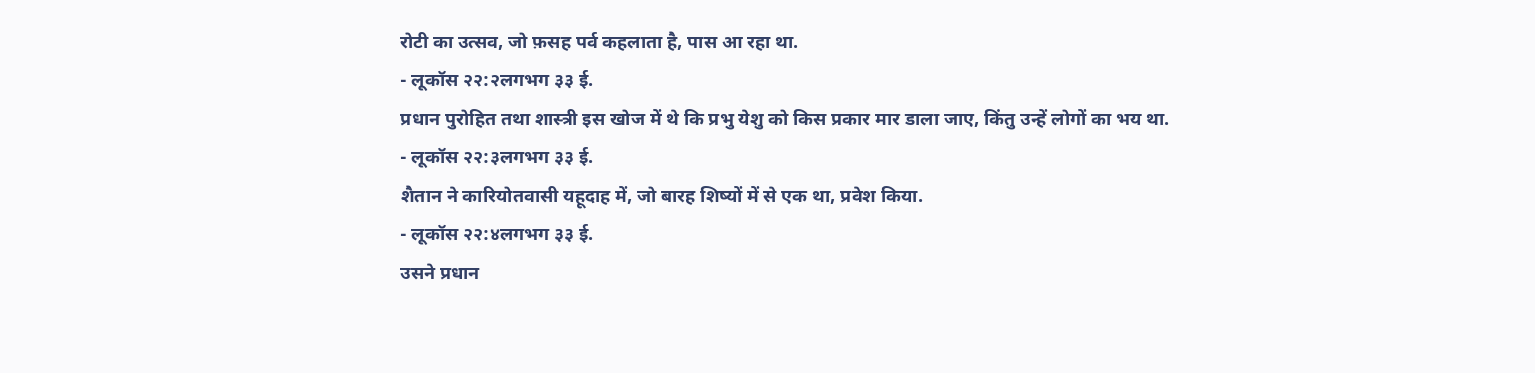रोटी का उत्सव, जो फ़सह पर्व कहलाता है, पास आ रहा था.
- लूकॉस २२:२लगभग ३३ ई.
प्रधान पुरोहित तथा शास्त्री इस खोज में थे कि प्रभु येशु को किस प्रकार मार डाला जाए, किंतु उन्हें लोगों का भय था.
- लूकॉस २२:३लगभग ३३ ई.
शैतान ने कारियोतवासी यहूदाह में, जो बारह शिष्यों में से एक था, प्रवेश किया.
- लूकॉस २२:४लगभग ३३ ई.
उसने प्रधान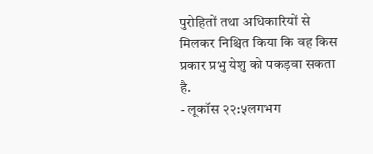पुरोहितों तथा अधिकारियों से मिलकर निश्चित किया कि वह किस प्रकार प्रभु येशु को पकड़वा सकता है.
- लूकॉस २२:५लगभग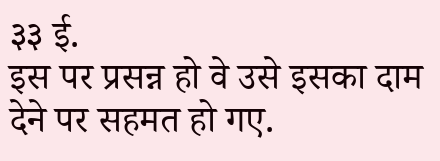३३ ई.
इस पर प्रसन्न हो वे उसे इसका दाम देने पर सहमत हो गए.